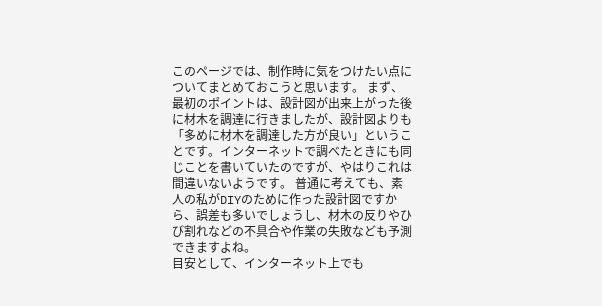このページでは、制作時に気をつけたい点についてまとめておこうと思います。 まず、最初のポイントは、設計図が出来上がった後に材木を調達に行きましたが、設計図よりも「多めに材木を調達した方が良い」ということです。インターネットで調べたときにも同じことを書いていたのですが、やはりこれは間違いないようです。 普通に考えても、素人の私がDIYのために作った設計図ですから、誤差も多いでしょうし、材木の反りやひび割れなどの不具合や作業の失敗なども予測できますよね。
目安として、インターネット上でも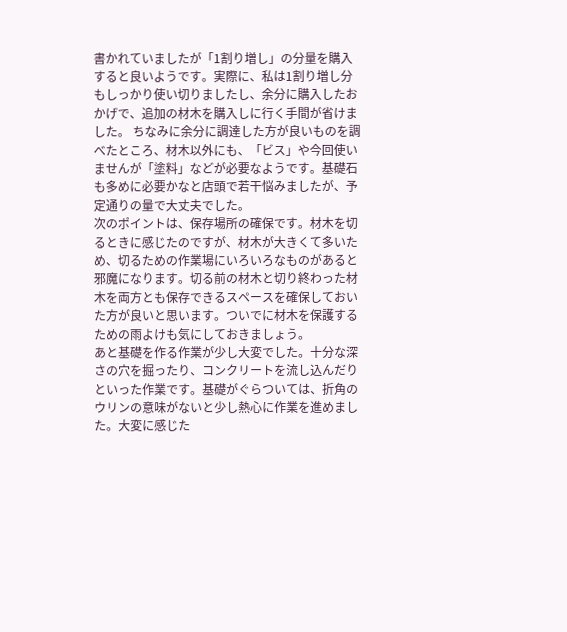書かれていましたが「1割り増し」の分量を購入すると良いようです。実際に、私は1割り増し分もしっかり使い切りましたし、余分に購入したおかげで、追加の材木を購入しに行く手間が省けました。 ちなみに余分に調達した方が良いものを調べたところ、材木以外にも、「ビス」や今回使いませんが「塗料」などが必要なようです。基礎石も多めに必要かなと店頭で若干悩みましたが、予定通りの量で大丈夫でした。
次のポイントは、保存場所の確保です。材木を切るときに感じたのですが、材木が大きくて多いため、切るための作業場にいろいろなものがあると邪魔になります。切る前の材木と切り終わった材木を両方とも保存できるスペースを確保しておいた方が良いと思います。ついでに材木を保護するための雨よけも気にしておきましょう。
あと基礎を作る作業が少し大変でした。十分な深さの穴を掘ったり、コンクリートを流し込んだりといった作業です。基礎がぐらついては、折角のウリンの意味がないと少し熱心に作業を進めました。大変に感じた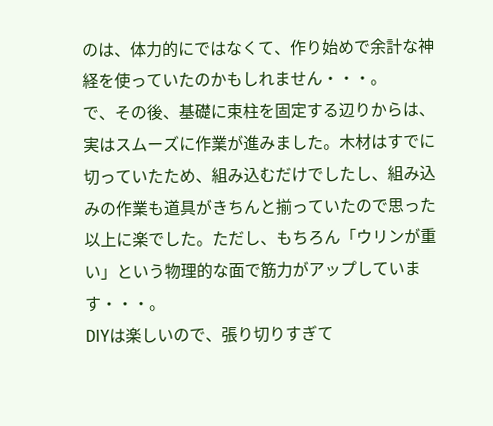のは、体力的にではなくて、作り始めで余計な神経を使っていたのかもしれません・・・。
で、その後、基礎に束柱を固定する辺りからは、実はスムーズに作業が進みました。木材はすでに切っていたため、組み込むだけでしたし、組み込みの作業も道具がきちんと揃っていたので思った以上に楽でした。ただし、もちろん「ウリンが重い」という物理的な面で筋力がアップしています・・・。
DIYは楽しいので、張り切りすぎて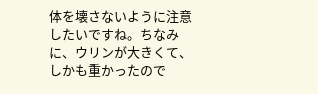体を壊さないように注意したいですね。ちなみに、ウリンが大きくて、しかも重かったので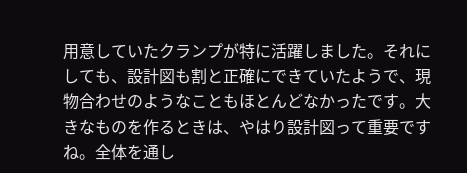用意していたクランプが特に活躍しました。それにしても、設計図も割と正確にできていたようで、現物合わせのようなこともほとんどなかったです。大きなものを作るときは、やはり設計図って重要ですね。全体を通し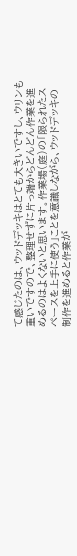て感じたのは、ウッドデッキはとても大きいですし、ウリンも重いですので、整理せずに片っ端からどんどん作業を進めるのはよくないと思います。作業場(庭)の「限られたスペースを上手に使う」ことを意識しながら、ウッドデッキの制作を進めると作業が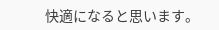快適になると思います。